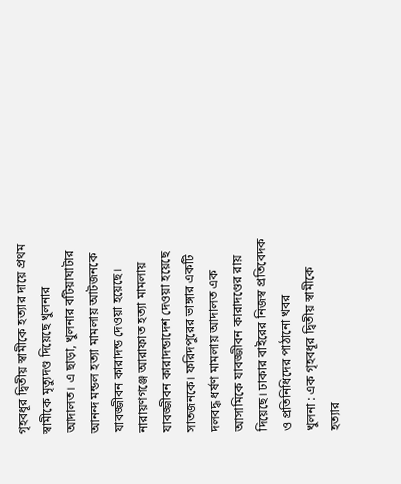গৃহবধূর দ্বিতীয় স্বামীকে হত্যার দায়ে প্রথম স্বামীকে মৃত্যুদণ্ড দিয়েছে খুলনার আদালত। এ ছাড়া, খুলনার বটিয়াঘাটার আনন্দ মন্ডল হত্যা মামলায় আটজনকে যাবজ্জীবন কারাদন্ড দেওয়া হয়েছে। নারায়ণগঞ্জে আরাফাত হত্যা মামলায় যাবজ্জীবন কারাদন্ডাদেশ দেওয়া হয়েছে সাতজনকে। ফরিদপুরের ভাঙ্গার একটি দলবদ্ধ ধর্ষণ মামলায় আদালত এক আসামিকে যাবজ্জীবন কারাদণ্ডের রায় দিয়েছে। ঢাকার বাইরের নিজস্ব প্রতিবেদক ও প্রতিনিধিদের পাঠানো খবর
খুলনা : এক গৃহবধূর দ্বিতীয় স্বামীকে হত্যার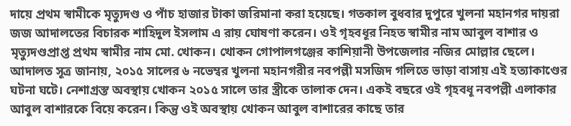দায়ে প্রথম স্বামীকে মৃত্যুদণ্ড ও পাঁচ হাজার টাকা জরিমানা করা হয়েছে। গতকাল বুধবার দুপুরে খুলনা মহানগর দায়রা জজ আদালতের বিচারক শাহিদুল ইসলাম এ রায় ঘোষণা করেন। ওই গৃহবধূর নিহত স্বামীর নাম আবুল বাশার ও মৃত্যুদণ্ডপ্রাপ্ত প্রথম স্বামীর নাম মো. খোকন। খোকন গোপালগঞ্জের কাশিয়ানী উপজেলার নজির মোল্লার ছেলে।
আদালত সূত্র জানায়, ২০১৫ সালের ৬ নভেম্বর খুলনা মহানগরীর নবপল্লী মসজিদ গলিতে ভাড়া বাসায় এই হত্যাকাণ্ডের ঘটনা ঘটে। নেশাগ্রস্ত অবস্থায় খোকন ২০১৫ সালে তার স্ত্রীকে তালাক দেন। একই বছরে ওই গৃহবধূ নবপল্লী এলাকার আবুল বাশারকে বিয়ে করেন। কিন্তু ওই অবস্থায় খোকন আবুল বাশারের কাছে তার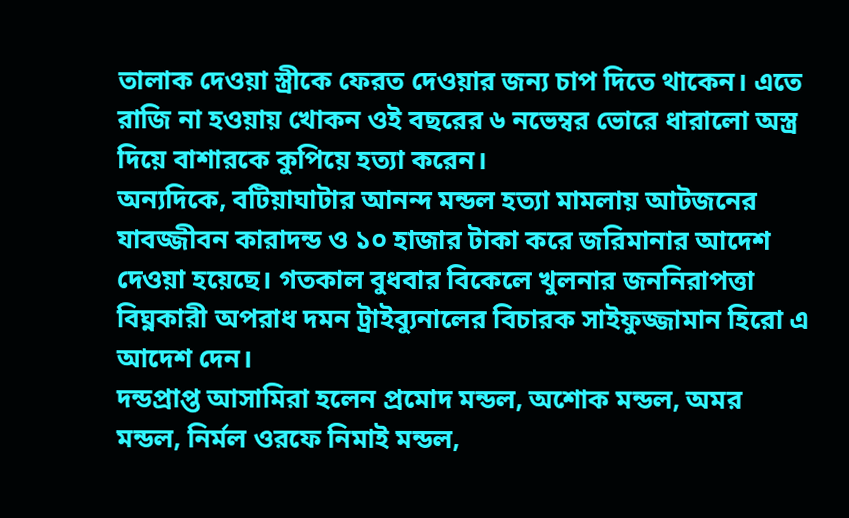তালাক দেওয়া স্ত্রীকে ফেরত দেওয়ার জন্য চাপ দিতে থাকেন। এতে রাজি না হওয়ায় খোকন ওই বছরের ৬ নভেম্বর ভোরে ধারালো অস্ত্র দিয়ে বাশারকে কুপিয়ে হত্যা করেন।
অন্যদিকে, বটিয়াঘাটার আনন্দ মন্ডল হত্যা মামলায় আটজনের যাবজ্জীবন কারাদন্ড ও ১০ হাজার টাকা করে জরিমানার আদেশ দেওয়া হয়েছে। গতকাল বুধবার বিকেলে খুলনার জননিরাপত্তা বিঘ্নকারী অপরাধ দমন ট্রাইব্যুনালের বিচারক সাইফুজ্জামান হিরো এ আদেশ দেন।
দন্ডপ্রাপ্ত আসামিরা হলেন প্রমোদ মন্ডল, অশোক মন্ডল, অমর মন্ডল, নির্মল ওরফে নিমাই মন্ডল,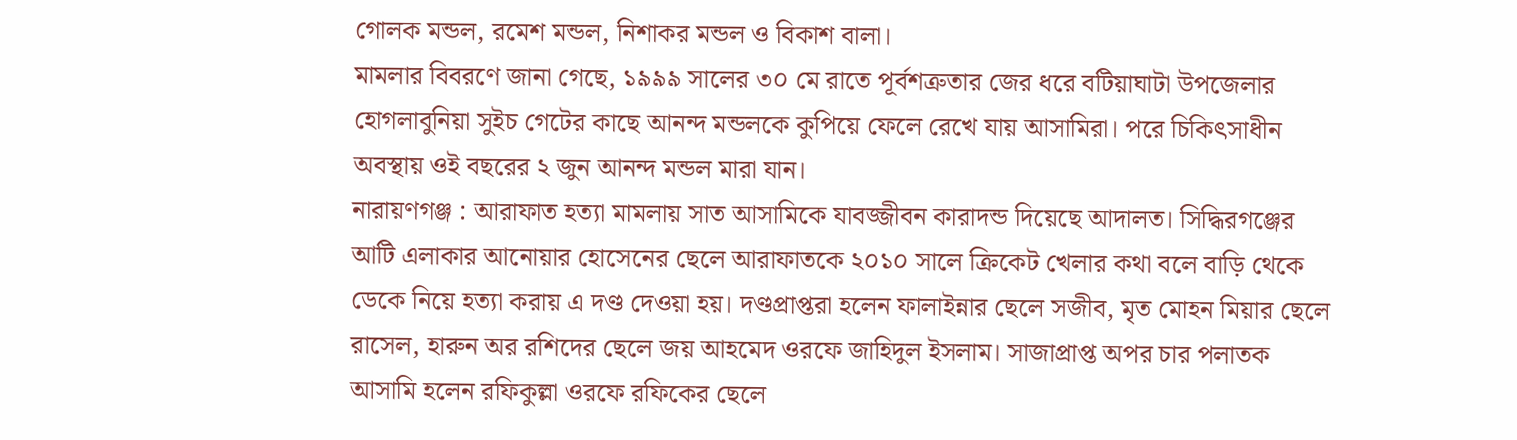গোলক মন্ডল, রমেশ মন্ডল, নিশাকর মন্ডল ও বিকাশ বালা।
মামলার বিবরণে জানা গেছে, ১৯৯৯ সালের ৩০ মে রাতে পূর্বশত্রুতার জের ধরে বটিয়াঘাটা উপজেলার হোগলাবুনিয়া সুইচ গেটের কাছে আনন্দ মন্ডলকে কুপিয়ে ফেলে রেখে যায় আসামিরা। পরে চিকিৎসাধীন অবস্থায় ওই বছরের ২ জুন আনন্দ মন্ডল মারা যান।
নারায়ণগঞ্জ : আরাফাত হত্যা মামলায় সাত আসামিকে যাবজ্জীবন কারাদন্ড দিয়েছে আদালত। সিদ্ধিরগঞ্জের আটি এলাকার আনোয়ার হোসেনের ছেলে আরাফাতকে ২০১০ সালে ক্রিকেট খেলার কথা বলে বাড়ি থেকে ডেকে নিয়ে হত্যা করায় এ দণ্ড দেওয়া হয়। দণ্ডপ্রাপ্তরা হলেন ফালাইন্নার ছেলে সজীব, মৃত মোহন মিয়ার ছেলে রাসেল, হারুন অর রশিদের ছেলে জয় আহমেদ ওরফে জাহিদুল ইসলাম। সাজাপ্রাপ্ত অপর চার পলাতক আসামি হলেন রফিকুল্লা ওরফে রফিকের ছেলে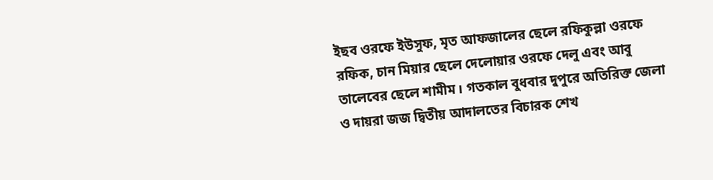ইছব ওরফে ইউসুফ, মৃত আফজালের ছেলে রফিকুল্লা ওরফে রফিক, চান মিয়ার ছেলে দেলোয়ার ওরফে দেলু এবং আবু তালেবের ছেলে শামীম। গতকাল বুধবার দুপুরে অতিরিক্ত জেলা ও দায়রা জজ দ্বিতীয় আদালতের বিচারক শেখ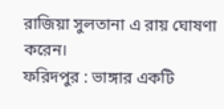রাজিয়া সুলতানা এ রায় ঘোষণা করেন।
ফরিদপুর : ভাঙ্গার একটি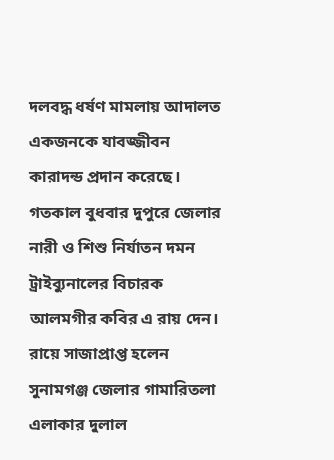দলবদ্ধ ধর্ষণ মামলায় আদালত একজনকে যাবজ্জীবন কারাদন্ড প্রদান করেছে। গতকাল বুধবার দুপুরে জেলার নারী ও শিশু নির্যাতন দমন ট্রাইব্যুনালের বিচারক আলমগীর কবির এ রায় দেন। রায়ে সাজাপ্রাপ্ত হলেন সুনামগঞ্জ জেলার গামারিতলা এলাকার দুলাল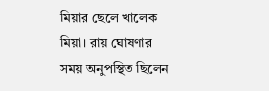মিয়ার ছেলে খালেক মিয়া। রায় ঘোষণার সময় অনুপস্থিত ছিলেন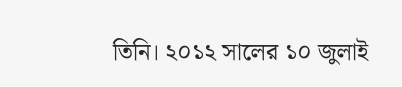তিনি। ২০১২ সালের ১০ জুলাই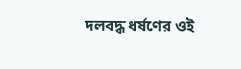দলবদ্ধ ধর্ষণের ওই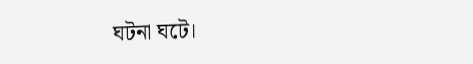ঘটনা ঘটে।